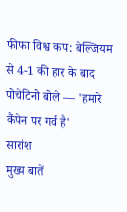फीफा विश्व कप: बेल्जियम से 4-1 की हार के बाद पोचेटिनो बोले — 'हमारे कैंपेन पर गर्व है'
सारांश
मुख्य बातें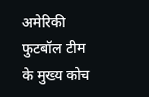अमेरिकी फुटबॉल टीम के मुख्य कोच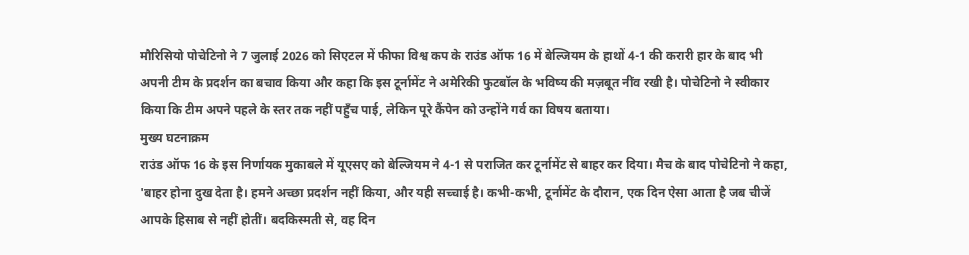मौरिसियो पोचेटिनो ने 7 जुलाई 2026 को सिएटल में फीफा विश्व कप के राउंड ऑफ 16 में बेल्जियम के हाथों 4-1 की करारी हार के बाद भी अपनी टीम के प्रदर्शन का बचाव किया और कहा कि इस टूर्नामेंट ने अमेरिकी फुटबॉल के भविष्य की मज़बूत नींव रखी है। पोचेटिनो ने स्वीकार किया कि टीम अपने पहले के स्तर तक नहीं पहुँच पाई, लेकिन पूरे कैंपेन को उन्होंने गर्व का विषय बताया।
मुख्य घटनाक्रम
राउंड ऑफ 16 के इस निर्णायक मुकाबले में यूएसए को बेल्जियम ने 4-1 से पराजित कर टूर्नामेंट से बाहर कर दिया। मैच के बाद पोचेटिनो ने कहा, 'बाहर होना दुख देता है। हमने अच्छा प्रदर्शन नहीं किया, और यही सच्चाई है। कभी-कभी, टूर्नामेंट के दौरान, एक दिन ऐसा आता है जब चीजें आपके हिसाब से नहीं होतीं। बदकिस्मती से, वह दिन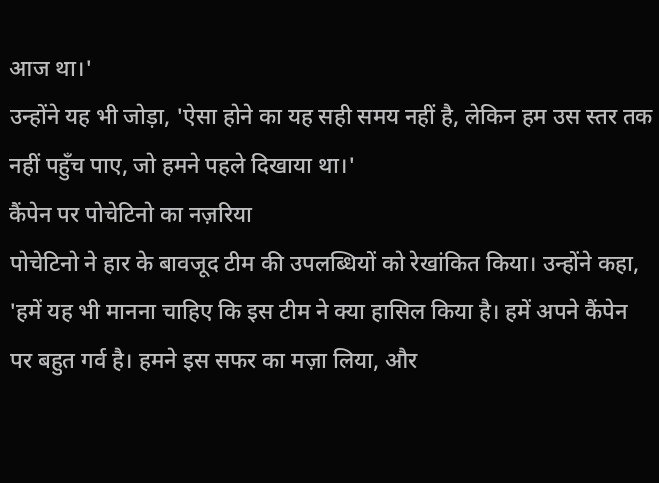आज था।'
उन्होंने यह भी जोड़ा, 'ऐसा होने का यह सही समय नहीं है, लेकिन हम उस स्तर तक नहीं पहुँच पाए, जो हमने पहले दिखाया था।'
कैंपेन पर पोचेटिनो का नज़रिया
पोचेटिनो ने हार के बावजूद टीम की उपलब्धियों को रेखांकित किया। उन्होंने कहा, 'हमें यह भी मानना चाहिए कि इस टीम ने क्या हासिल किया है। हमें अपने कैंपेन पर बहुत गर्व है। हमने इस सफर का मज़ा लिया, और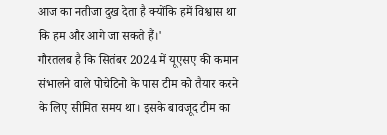आज का नतीजा दुख देता है क्योंकि हमें विश्वास था कि हम और आगे जा सकते हैं।'
गौरतलब है कि सितंबर 2024 में यूएसए की कमान संभालने वाले पोचेटिनो के पास टीम को तैयार करने के लिए सीमित समय था। इसके बावजूद टीम का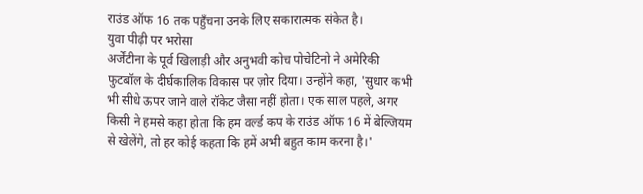राउंड ऑफ 16 तक पहुँचना उनके लिए सकारात्मक संकेत है।
युवा पीढ़ी पर भरोसा
अर्जेंटीना के पूर्व खिलाड़ी और अनुभवी कोच पोचेटिनो ने अमेरिकी फुटबॉल के दीर्घकालिक विकास पर ज़ोर दिया। उन्होंने कहा, 'सुधार कभी भी सीधे ऊपर जाने वाले रॉकेट जैसा नहीं होता। एक साल पहले, अगर किसी ने हमसे कहा होता कि हम वर्ल्ड कप के राउंड ऑफ 16 में बेल्जियम से खेलेंगे, तो हर कोई कहता कि हमें अभी बहुत काम करना है।'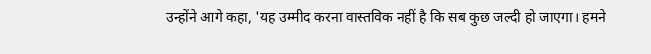उन्होंने आगे कहा, 'यह उम्मीद करना वास्तविक नहीं है कि सब कुछ जल्दी हो जाएगा। हमने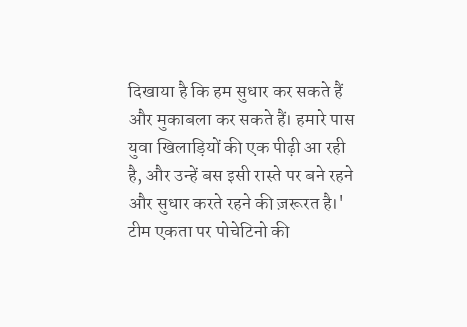दिखाया है कि हम सुधार कर सकते हैं और मुकाबला कर सकते हैं। हमारे पास युवा खिलाड़ियों की एक पीढ़ी आ रही है, और उन्हें बस इसी रास्ते पर बने रहने और सुधार करते रहने की ज़रूरत है।'
टीम एकता पर पोचेटिनो की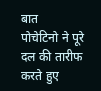बात
पोचेटिनो ने पूरे दल की तारीफ करते हुए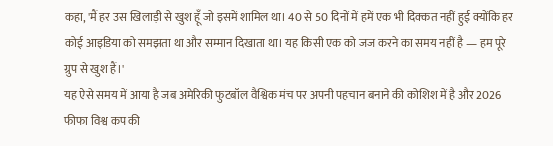कहा, 'मैं हर उस खिलाड़ी से खुश हूँ जो इसमें शामिल था। 40 से 50 दिनों में हमें एक भी दिक्कत नहीं हुई क्योंकि हर कोई आइडिया को समझता था और सम्मान दिखाता था। यह किसी एक को जज करने का समय नहीं है — हम पूरे ग्रुप से खुश हैं।'
यह ऐसे समय में आया है जब अमेरिकी फुटबॉल वैश्विक मंच पर अपनी पहचान बनाने की कोशिश में है और 2026 फीफा विश्व कप की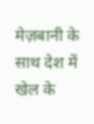मेज़बानी के साथ देश में खेल के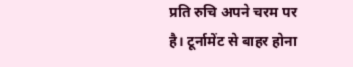प्रति रुचि अपने चरम पर है। टूर्नामेंट से बाहर होना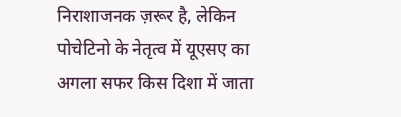निराशाजनक ज़रूर है, लेकिन पोचेटिनो के नेतृत्व में यूएसए का अगला सफर किस दिशा में जाता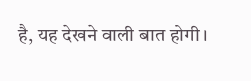है, यह देखने वाली बात होगी।